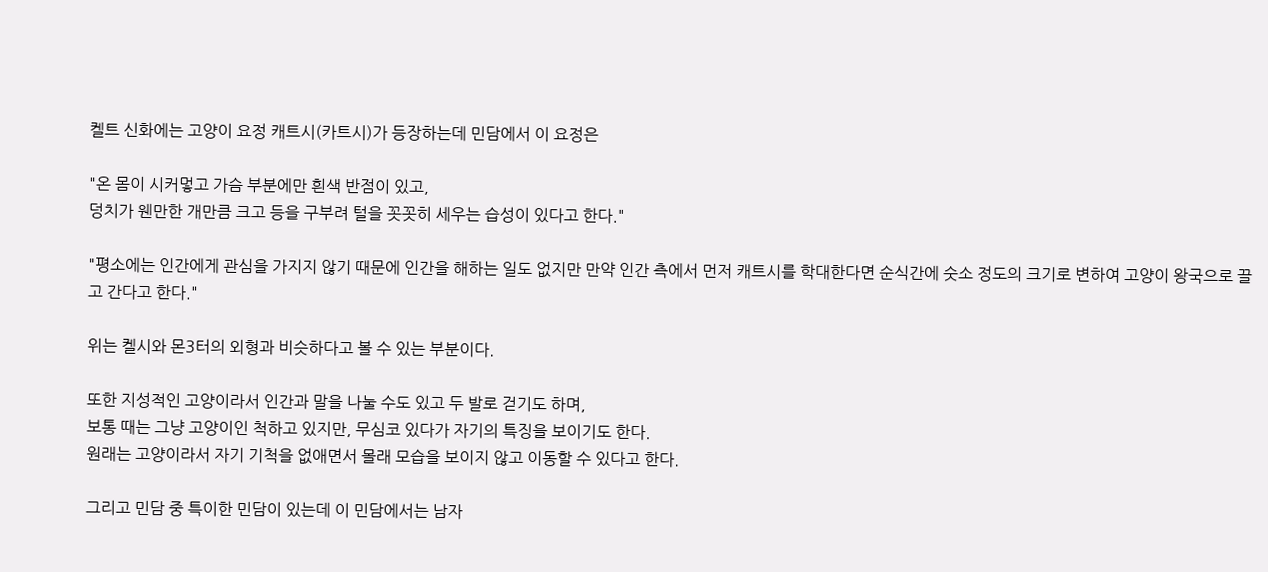켈트 신화에는 고양이 요정 캐트시(카트시)가 등장하는데 민담에서 이 요정은

"온 몸이 시커멓고 가슴 부분에만 흰색 반점이 있고,
덩치가 웬만한 개만큼 크고 등을 구부려 털을 꼿꼿히 세우는 습성이 있다고 한다."

"평소에는 인간에게 관심을 가지지 않기 때문에 인간을 해하는 일도 없지만 만약 인간 측에서 먼저 캐트시를 학대한다면 순식간에 숫소 정도의 크기로 변하여 고양이 왕국으로 끌고 간다고 한다."

위는 켈시와 몬3터의 외형과 비슷하다고 볼 수 있는 부분이다.

또한 지성적인 고양이라서 인간과 말을 나눌 수도 있고 두 발로 걷기도 하며,
보통 때는 그냥 고양이인 척하고 있지만, 무심코 있다가 자기의 특징을 보이기도 한다.
원래는 고양이라서 자기 기척을 없애면서 몰래 모습을 보이지 않고 이동할 수 있다고 한다.

그리고 민담 중 특이한 민담이 있는데 이 민담에서는 남자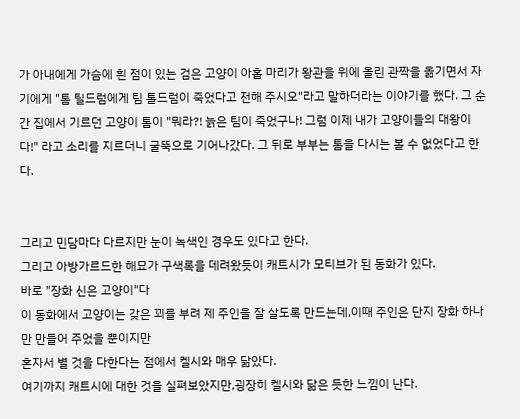가 아내에게 가슴에 흰 점이 있는 검은 고양이 아홉 마리가 왕관을 위에 올린 관짝을 옮기면서 자기에게 "톰 틸드럼에게 팀 톨드럼이 죽었다고 전해 주시오"라고 말하더라는 이야기를 했다. 그 순간 집에서 기르던 고양이 톰이 "뭐라?! 늙은 팀이 죽었구나! 그럼 이제 내가 고양이들의 대왕이다!" 라고 소리를 지르더니 굴뚝으로 기어나갔다. 그 뒤로 부부는 톰을 다시는 볼 수 없었다고 한다.


그리고 민담마다 다르지만 눈이 녹색인 경우도 있다고 한다.
그리고 아방가르드한 해묘가 구색록을 데려왔듯이 캐트시가 모티브가 된 동화가 있다.
바로 "장화 신은 고양이"다
이 동화에서 고양이는 갖은 꾀를 부려 제 주인을 잘 살도록 만드는데,이때 주인은 단지 장화 하나만 만들어 주었을 뿐이지만
혼자서 별 것을 다한다는 점에서 켈시와 매우 닮았다.
여기까지 캐트시에 대한 것을 실펴보았지만,굉장히 켈시와 닮은 듯한 느낌이 난다.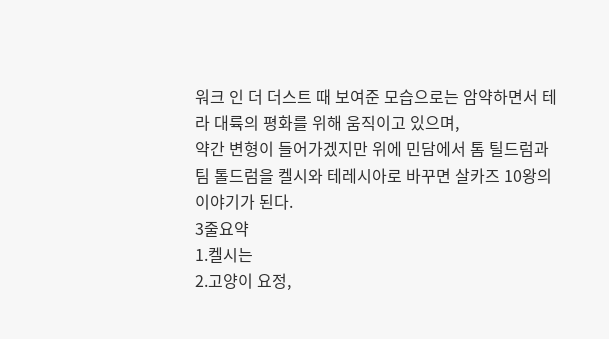워크 인 더 더스트 때 보여준 모습으로는 암약하면서 테라 대륙의 평화를 위해 움직이고 있으며,
약간 변형이 들어가겠지만 위에 민담에서 톰 틸드럼과 팀 톨드럼을 켈시와 테레시아로 바꾸면 살카즈 10왕의 이야기가 된다.
3줄요약
1.켈시는
2.고양이 요정,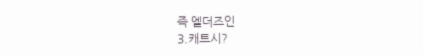즉 엘더즈인
3.캐트시?